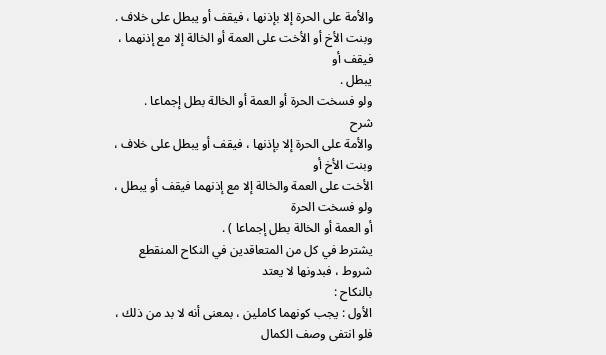والأمة على الحرة إلا بإذنها ، فيقف أو يبطل على خلاف .
وبنت الأخ أو الأخت على العمة أو الخالة إلا مع إذنهما ، فيقف أو
يبطل .
ولو فسخت الحرة أو العمة أو الخالة بطل إجماعا .
شرح
والأمة على الحرة إلا بإذنها ، فيقف أو يبطل على خلاف ، وبنت الأخ أو
الأخت على العمة والخالة إلا مع إذنهما فيقف أو يبطل ، ولو فسخت الحرة
أو العمة أو الخالة بطل إجماعا ) .
يشترط في كل من المتعاقدين في النكاح المنقطع شروط ، فبدونها لا يعتد
بالنكاح :
الأول : يجب كونهما كاملين ، بمعنى أنه لا بد من ذلك ، فلو انتفى وصف الكمال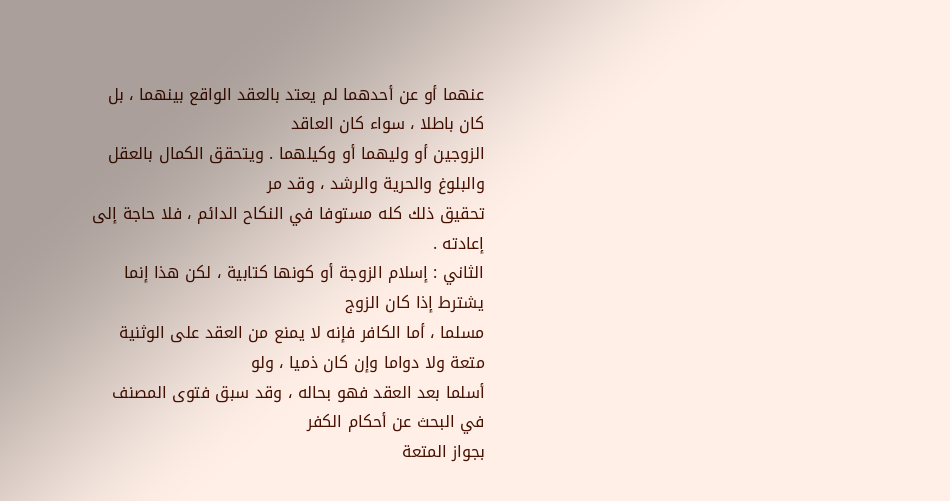عنهما أو عن أحدهما لم يعتد بالعقد الواقع بينهما ، بل كان باطلا ، سواء كان العاقد
الزوجين أو وليهما أو وكيلهما . ويتحقق الكمال بالعقل والبلوغ والحرية والرشد ، وقد مر
تحقيق ذلك كله مستوفا في النكاح الدائم ، فلا حاجة إلى إعادته .
الثاني : إسلام الزوجة أو كونها كتابية ، لكن هذا إنما يشترط إذا كان الزوج
مسلما ، أما الكافر فإنه لا يمنع من العقد على الوثنية متعة ولا دواما وإن كان ذميا ، ولو
أسلما بعد العقد فهو بحاله ، وقد سبق فتوى المصنف في البحث عن أحكام الكفر
بجواز المتعة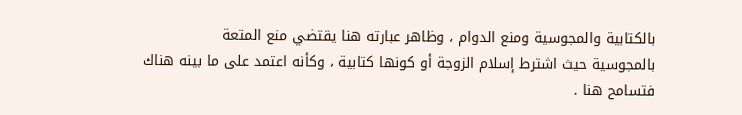بالكتابية والمجوسية ومنع الدوام ، وظاهر عبارته هنا يقتضي منع المتعة
بالمجوسية حيث اشترط إسلام الزوجة أو كونها كتابية ، وكأنه اعتمد على ما بينه هناك
فتسامح هنا .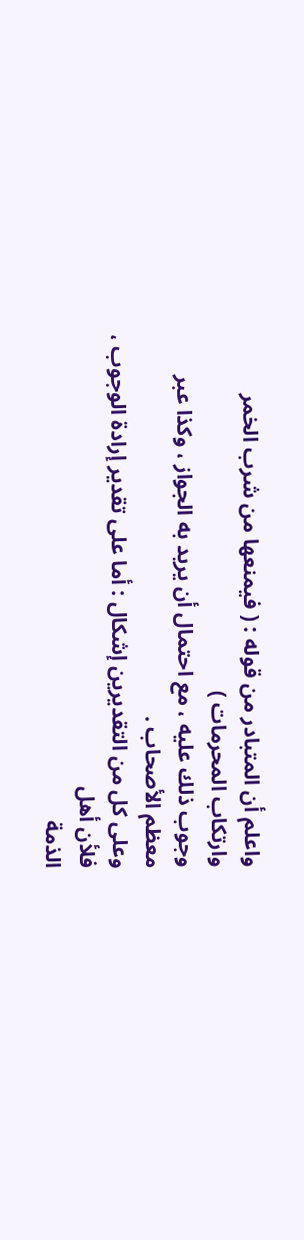واعلم أن المتبادر من قوله : ( فيمنعها من شرب الخمر وارتكاب المحرمات )
وجوب ذلك عليه ، مع احتمال أن يريد به الجواز ، وكذا عبر معظم الأصحاب .
وعلى كل من التقديرين إشكال : أما على تقدير إرادة الوجوب ، فلأن أهل
الذمة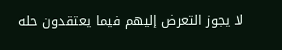لا يجوز التعرض إليهم فيما يعتقدون حله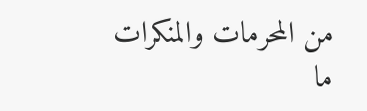من المحرمات والمنكرات ما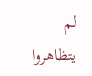لم يتظاهروا